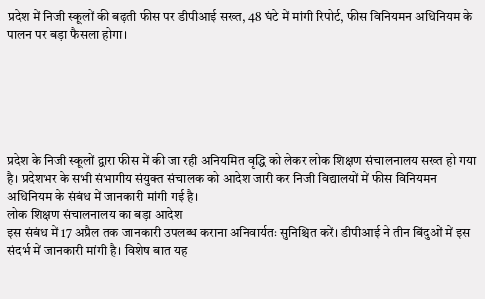प्रदेश में निजी स्कूलों की बढ़ती फीस पर डीपीआई सख्त, 48 घंटे में मांगी रिपोर्ट, फीस विनियमन अधिनियम के पालन पर बड़ा फैसला होगा।






प्रदेश के निजी स्कूलों द्वारा फीस में की जा रही अनियमित वृद्धि को लेकर लोक शिक्षण संचालनालय सख्त हो गया है। प्रदेशभर के सभी संभागीय संयुक्त संचालक को आदेश जारी कर निजी विद्यालयों में फीस विनियमन अधिनियम के संबंध में जानकारी मांगी गई है।
लोक शिक्षण संचालनालय का बड़ा आदेश
इस संबंध में 17 अप्रैल तक जानकारी उपलब्ध कराना अनिवार्यतः सुनिश्चित करें। डीपीआई ने तीन बिंदुओं में इस संदर्भ में जानकारी मांगी है। विशेष बात यह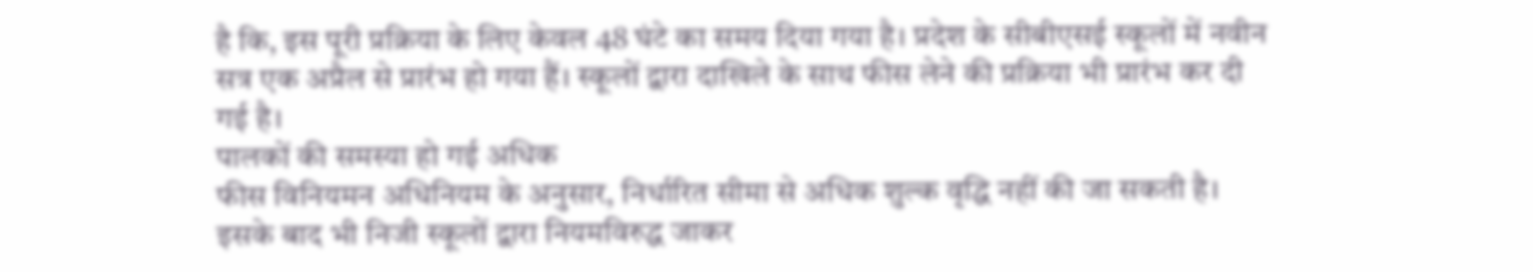है कि, इस पूरी प्रक्रिया के लिए केवल 48 घंटे का समय दिया गया है। प्रदेश के सीबीएसई स्कूलों में नवीन सत्र एक अप्रैल से प्रारंभ हो गया हैं। स्कूलों द्वारा दाखिले के साथ फीस लेने की प्रक्रिया भी प्रारंभ कर दी गई है।
पालकों की समस्या हो गई अधिक
फीस विनियमन अधिनियम के अनुसार, निर्धारित सीमा से अधिक शुल्क वृद्धि नहीं की जा सकती है। इसके बाद भी निजी स्कूलों द्वारा नियमविरुद्ध जाकर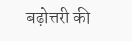बढ़ोत्तरी की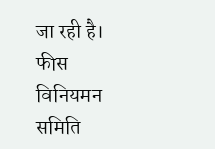जा रही है। फीस विनियमन समिति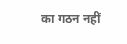का गठन नहीं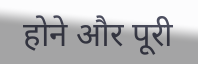होने और पूरी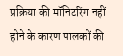प्रक्रिया की मॉनिटरिंग नहीं होने के कारण पालकों की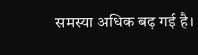समस्या अधिक बढ़ गई है।